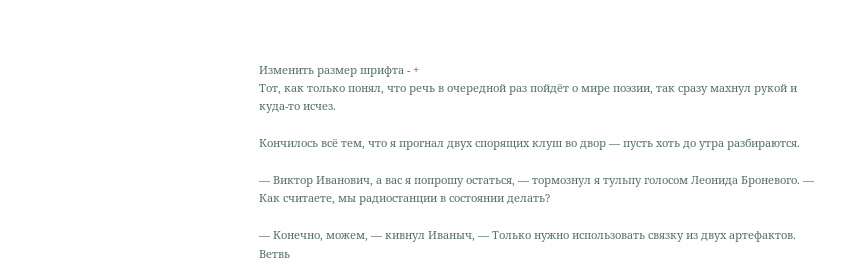Изменить размер шрифта - +
Тот, как только понял, что речь в очередной раз пойдёт о мире поэзии, так сразу махнул рукой и куда-то исчез.

Кончилось всё тем, что я прогнал двух спорящих клуш во двор — пусть хоть до утра разбираются.

— Виктор Иванович, а вас я попрошу остаться, — тормознул я тульпу голосом Леонида Броневого. — Как считаете, мы радиостанции в состоянии делать?

— Конечно, можем, — кивнул Иваныч, — Только нужно использовать связку из двух артефактов. Ветвь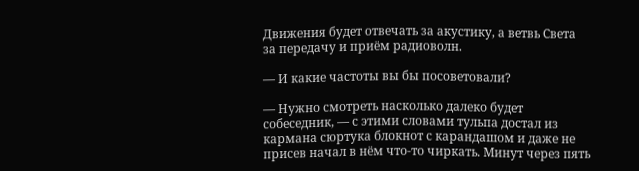Движения будет отвечать за акустику, а ветвь Света за передачу и приём радиоволн.

— И какие частоты вы бы посоветовали?

— Нужно смотреть насколько далеко будет собеседник, — с этими словами тульпа достал из кармана сюртука блокнот с карандашом и даже не присев начал в нём что-то чиркать. Минут через пять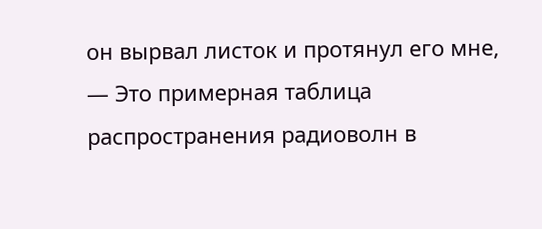он вырвал листок и протянул его мне, — Это примерная таблица распространения радиоволн в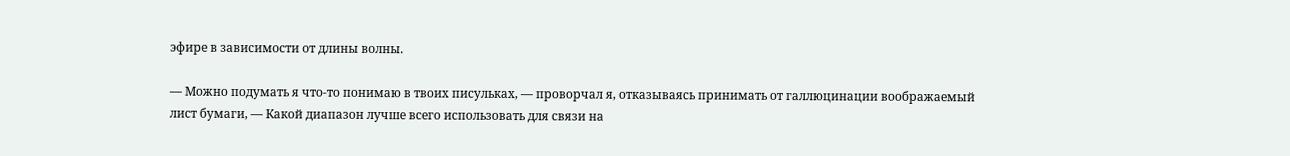эфире в зависимости от длины волны.

— Можно подумать я что-то понимаю в твоих писульках, — проворчал я, отказываясь принимать от галлюцинации воображаемый лист бумаги, — Какой диапазон лучше всего использовать для связи на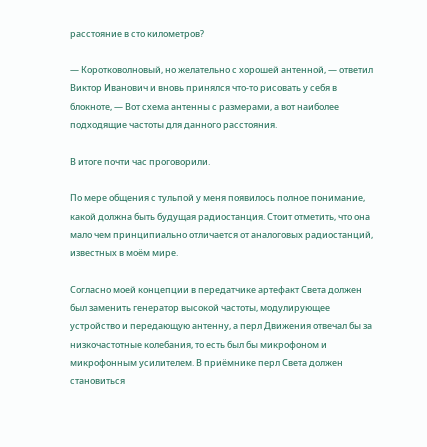расстояние в сто километров?

— Коротковолновый, но желательно с хорошей антенной, — ответил Виктор Иванович и вновь принялся что-то рисовать у себя в блокноте, — Вот схема антенны с размерами, а вот наиболее подходящие частоты для данного расстояния.

В итоге почти час проговорили.

По мере общения с тульпой у меня появилось полное понимание, какой должна быть будущая радиостанция. Стоит отметить, что она мало чем принципиально отличается от аналоговых радиостанций, известных в моём мире.

Согласно моей концепции в передатчике артефакт Света должен был заменить генератор высокой частоты, модулирующее устройство и передающую антенну, а перл Движения отвечал бы за низкочастотные колебания, то есть был бы микрофоном и микрофонным усилителем. В приёмнике перл Света должен становиться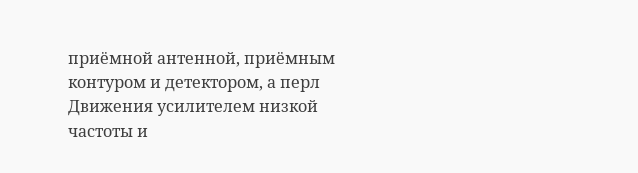приёмной антенной, приёмным контуром и детектором, а перл Движения усилителем низкой частоты и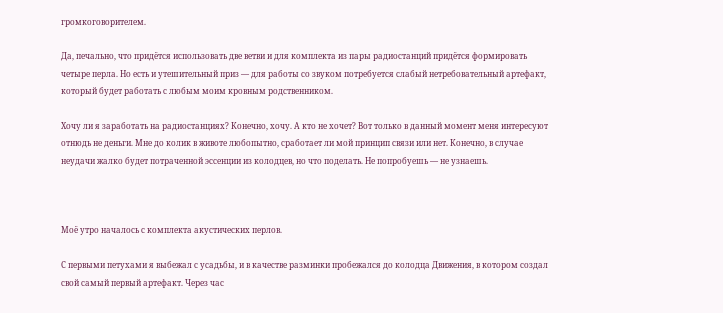громкоговорителем.

Да, печально, что придётся использовать две ветви и для комплекта из пары радиостанций придётся формировать четыре перла. Но есть и утешительный приз — для работы со звуком потребуется слабый нетребовательный артефакт, который будет работать с любым моим кровным родственником.

Хочу ли я заработать на радиостанциях? Конечно, хочу. А кто не хочет? Вот только в данный момент меня интересуют отнюдь не деньги. Мне до колик в животе любопытно, сработает ли мой принцип связи или нет. Конечно, в случае неудачи жалко будет потраченной эссенции из колодцев, но что поделать. Не попробуешь — не узнаешь.



Моё утро началось с комплекта акустических перлов.

С первыми петухами я выбежал с усадьбы, и в качестве разминки пробежался до колодца Движения, в котором создал свой самый первый артефакт. Через час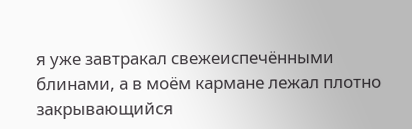я уже завтракал свежеиспечёнными блинами, а в моём кармане лежал плотно закрывающийся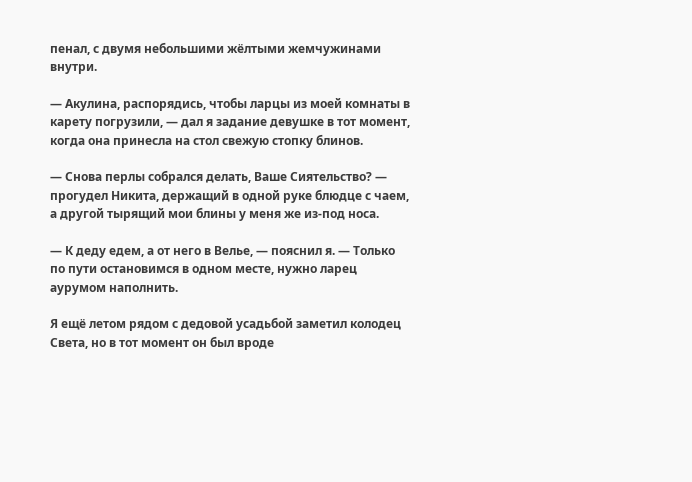пенал, с двумя небольшими жёлтыми жемчужинами внутри.

— Акулина, распорядись, чтобы ларцы из моей комнаты в карету погрузили, — дал я задание девушке в тот момент, когда она принесла на стол свежую стопку блинов.

— Снова перлы собрался делать, Ваше Сиятельство? — прогудел Никита, держащий в одной руке блюдце с чаем, а другой тырящий мои блины у меня же из-под носа.

— К деду едем, а от него в Велье, — пояснил я. — Только по пути остановимся в одном месте, нужно ларец аурумом наполнить.

Я ещё летом рядом с дедовой усадьбой заметил колодец Света, но в тот момент он был вроде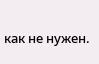как не нужен.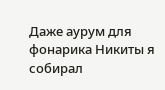Даже аурум для фонарика Никиты я собирал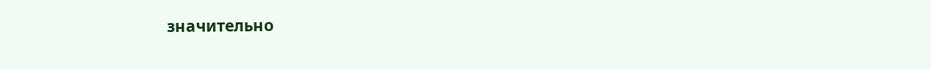значительно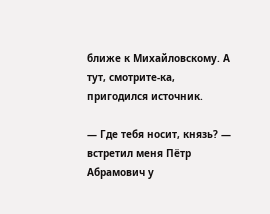ближе к Михайловскому. А тут, смотрите-ка, пригодился источник.

— Где тебя носит, князь? — встретил меня Пётр Абрамович у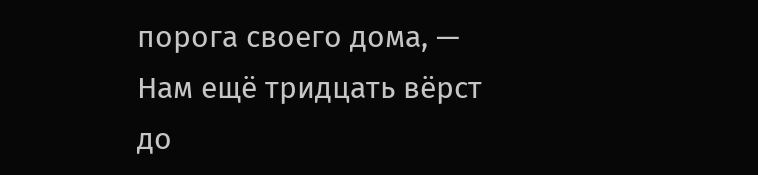порога своего дома, — Нам ещё тридцать вёрст до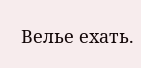Велье ехать.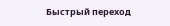Быстрый переход